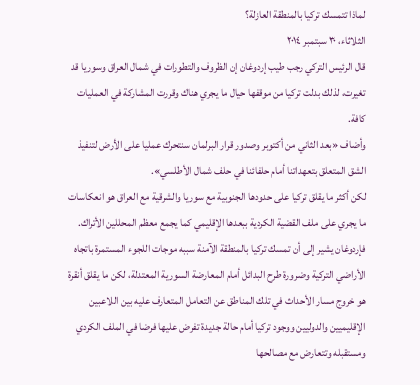لماذا تتمسك تركيا بالمنطقة العازلة؟
الثلاثاء، ٣٠ سبتمبر ٢٠١٤
قال الرئيس التركي رجب طيب إردوغان إن الظروف والتطورات في شمال العراق وسوريا قد تغيرت، لذلك بدلت تركيا من موقفها حيال ما يجري هناك وقررت المشاركة في العمليات كافة.
وأضاف «بعد الثاني من أكتوبر وصدور قرار البرلمان سنتحرك عمليا على الأرض لتنفيذ الشق المتعلق بتعهداتنا أمام حلفائنا في حلف شمال الأطلسي».
لكن أكثر ما يقلق تركيا على حدودها الجنوبية مع سوريا والشرقية مع العراق هو انعكاسات ما يجري على ملف القضية الكردية ببعدها الإقليمي كما يجمع معظم المحللين الأتراك.
فإردوغان يشير إلى أن تمسك تركيا بالمنطقة الآمنة سببه موجات اللجوء المستمرة باتجاه الأراضي التركية وضرورة طرح البدائل أمام المعارضة السورية المعتدلة، لكن ما يقلق أنقرة هو خروج مسار الأحداث في تلك المناطق عن التعامل المتعارف عليه بين اللاعبين الإقليميين والدوليين ووجود تركيا أمام حالة جديدة تفرض عليها فرضا في الملف الكردي ومستقبله وتتعارض مع مصالحها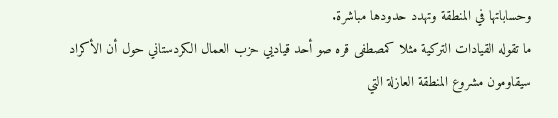وحساباتها في المنطقة وتهدد حدودها مباشرة.
ما تقوله القيادات التركية مثلا كمصطفى قره صو أحد قياديي حزب العمال الكردستاني حول أن الأكراد سيقاومون مشروع المنطقة العازلة التي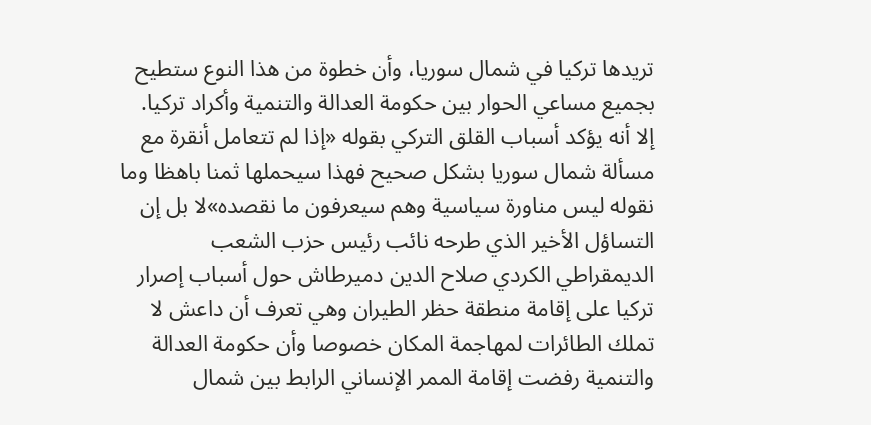تريدها تركيا في شمال سوريا، وأن خطوة من هذا النوع ستطيح بجميع مساعي الحوار بين حكومة العدالة والتنمية وأكراد تركيا.
إلا أنه يؤكد أسباب القلق التركي بقوله «إذا لم تتعامل أنقرة مع مسألة شمال سوريا بشكل صحيح فهذا سيحملها ثمنا باهظا وما نقوله ليس مناورة سياسية وهم سيعرفون ما نقصده»لا بل إن التساؤل الأخير الذي طرحه نائب رئيس حزب الشعب الديمقراطي الكردي صلاح الدين دميرطاش حول أسباب إصرار تركيا على إقامة منطقة حظر الطيران وهي تعرف أن داعش لا تملك الطائرات لمهاجمة المكان خصوصا وأن حكومة العدالة والتنمية رفضت إقامة الممر الإنساني الرابط بين شمال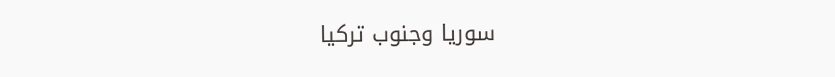سوريا وجنوب تركيا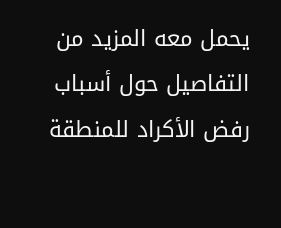يحمل معه المزيد من التفاصيل حول أسباب رفض الأكراد للمنطقة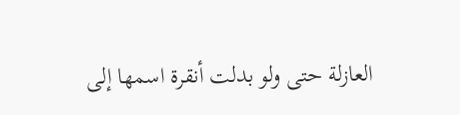العازلة حتى ولو بدلت أنقرة اسمها إلى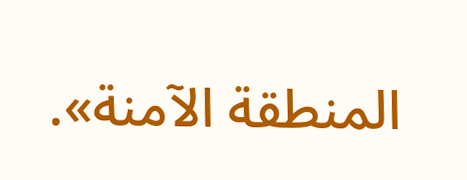المنطقة الآمنة».